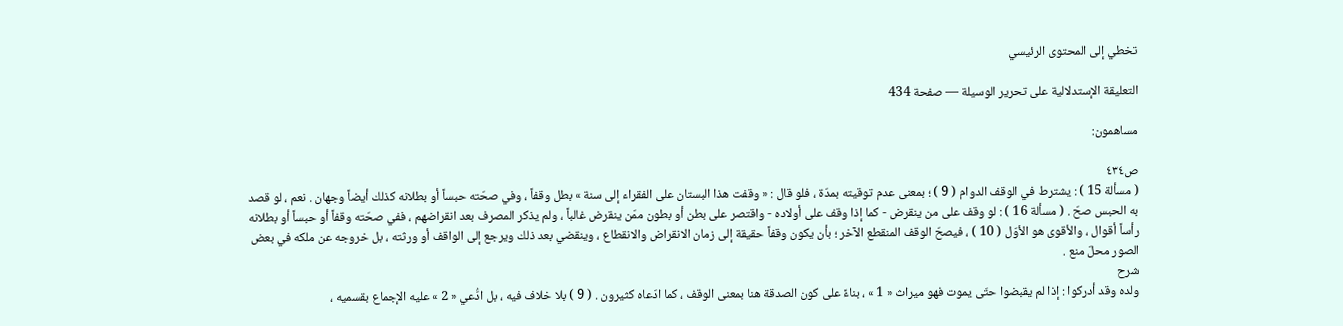تخطي إلى المحتوى الرئيسي

التعليقة الإستدلالية على تحرير الوسيلة — صفحة 434

مساهمون:

ص٤٣٤
( مسألة 15 ) : يشترط في الوقف الدوام ( 9 ) ؛ بمعنى عدم توقيته بمدّة ، فلو قال : « وقفت هذا البستان على الفقراء إلى سنة » بطل وقفاً ، وفي صحّته حبساً أو بطلانه كذلك أيضاً وجهان . نعم ، لو قصد به الحبس صحّ . ( مسألة 16 ) : لو وقف على من ينقرض - كما إذا وقف على أولاده - واقتصر على بطن أو بطون ممّن ينقرض غالباً ، ولم يذكر المصرف بعد انقراضهم ، ففي صحّته وقفاً أو حبساً أو بطلانه رأساً أقوال ، والأقوى هو الأوّل ( 10 ) ، فيصحّ الوقف المنقطع الآخر ؛ بأن يكون وقفاً حقيقة إلى زمان الانقراض والانقطاع ، وينقضي بعد ذلك ويرجع إلى الواقف أو ورثته ، بل خروجه عن ملكه في بعض الصور محلّ منع .
شرح
ولده وقد أدركوا : إذا لم يقبضوا حتّى يموت فهو ميراث « 1 » ، بناءً على كون الصدقة هنا بمعنى الوقف ، كما ادّعاه كثيرون . ( 9 ) بلا خلاف فيه ، بل ادُّعي « 2 » عليه الإجماع بقسميه ،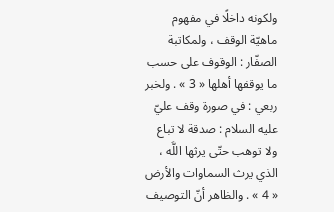ولكونه داخلًا في مفهوم ماهيّة الوقف ، ولمكاتبة الصفّار : الوقوف على حسب ما يوقفها أهلها « 3 » . ولخبر ربعي : في صورة وقف عليّ عليه السلام : صدقة لا تباع ولا توهب حتّى يرثها اللَّه ، الذي يرث السماوات والأرض « 4 » . والظاهر أنّ التوصيف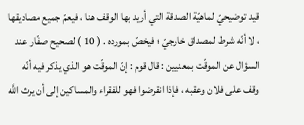قيد توضيحيّ لماهيّة الصدقة التي أريد بها الوقف هنا ، فيعمّ جميع مصاديقها ، لا أنّه شرط لمصداق خارجيّ ؛ فيخصّ بمورده . ( 10 ) لصحيح صفّار عند السؤال عن الموقّت بمعنيين : قال قوم : إنّ الموقّت هو الذي يذكر فيه أنّه وقف على فلان وعقبه ، فإذا انقرضوا فهو للفقراء والمساكين إلى أن يرث اللَّه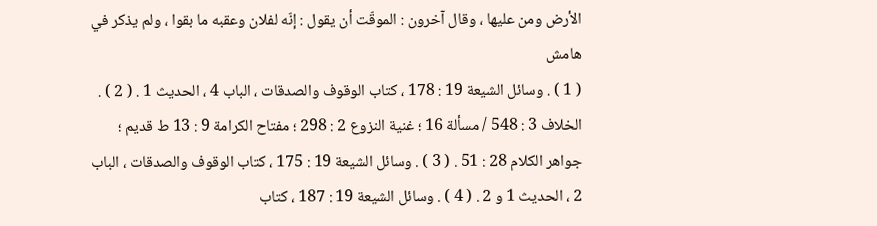الأرض ومن عليها ، وقال آخرون : الموقّت أن يقول : إنّه لفلان وعقبه ما بقوا ، ولم يذكر في
هامش
( 1 ) . وسائل الشيعة 19 : 178 ، كتاب الوقوف والصدقات ، الباب 4 ، الحديث 1 . ( 2 ) . الخلاف 3 : 548 / مسألة 16 ؛ غنية النزوع 2 : 298 ؛ مفتاح الكرامة 9 : 13 ط قديم ؛ جواهر الكلام 28 : 51 . ( 3 ) . وسائل الشيعة 19 : 175 ، كتاب الوقوف والصدقات ، الباب 2 ، الحديث 1 و 2 . ( 4 ) . وسائل الشيعة 19 : 187 ، كتاب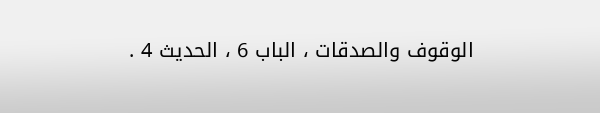الوقوف والصدقات ، الباب 6 ، الحديث 4 .